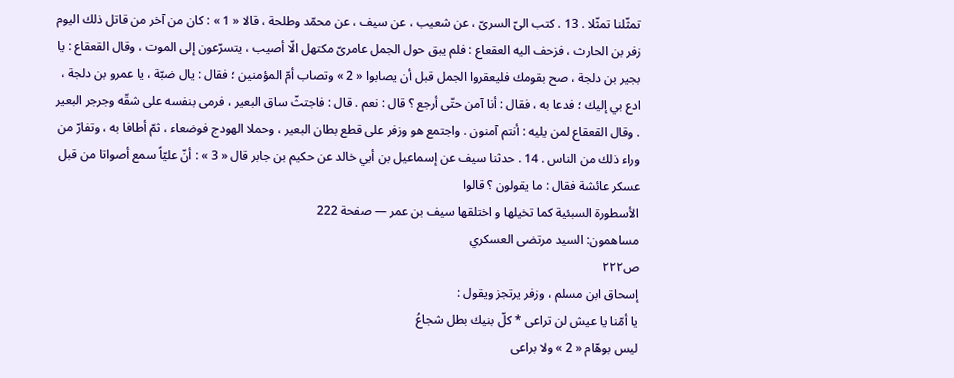تمثّلنا تمثّلا . 13 . كتب الىّ السرىّ ، عن شعيب ، عن سيف ، عن محمّد وطلحة ، قالا « 1 » : كان من آخر من قاتل ذلك اليوم زفر بن الحارث ، فزحف اليه العقعاع : فلم يبق حول الجمل عامرىّ مكتهل الّا أصيب ، يتسرّعون إلى الموت ، وقال القعقاع : يا بجير بن دلجة ، صح بقومك فليعقروا الجمل قبل أن يصابوا « 2 » وتصاب أمّ المؤمنين ؛ فقال : يال ضبّة ، يا عمرو بن دلجة ، ادع بي إليك ؛ فدعا به ، فقال : أنا آمن حتّى أرجع ؟ قال : نعم . قال : فاجتثّ ساق البعير ، فرمى بنفسه على شقّه وجرجر البعير . وقال القعقاع لمن يليه : أنتم آمنون . واجتمع هو وزفر على قطع بطان البعير ، وحملا الهودج فوضعاء ، ثمّ أطافا به ، وتفارّ من وراء ذلك من الناس . 14 . حدثنا سيف عن إسماعيل بن أبي خالد عن حكيم بن جابر قال « 3 » : أنّ عليّاً سمع أصواتا من قبل عسكر عائشة فقال : ما يقولون ؟ قالوا
الأسطورة السبئية كما تخيلها و اختلقها سيف بن عمر — صفحة 222
مساهمون: السيد مرتضى العسكري
ص٢٢٢
إسحاق ابن مسلم ، وزفر يرتجز ويقول :
يا أمّنا يا عيش لن تراعى * كلّ بنيك بطل شجاعُ
ليس بوهّام « 2 » ولا براعى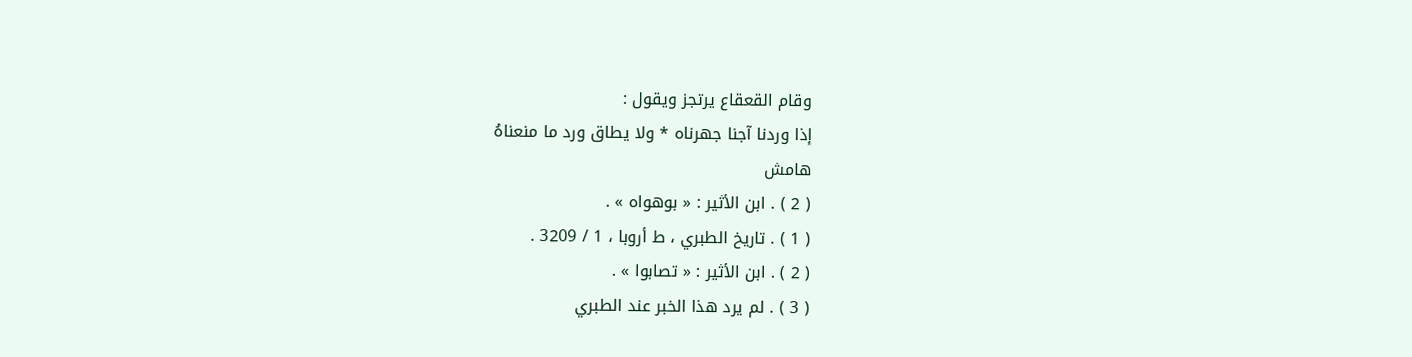وقام القعقاع يرتجز ويقول :
إذا وردنا آجنا جهرناه * ولا يطاق ورد ما منعناهُ
هامش
( 2 ) . ابن الأثير : « بوهواه » .
( 1 ) . تاريخ الطبري ، ط أروبا ، 1 / 3209 .
( 2 ) . ابن الأثير : « تصابوا » .
( 3 ) . لم يرد هذا الخبر عند الطبري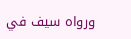ورواه سيف في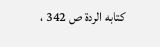كتابه الردة ص 342 ،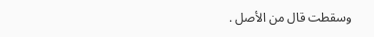وسقطت قال من الأصل .